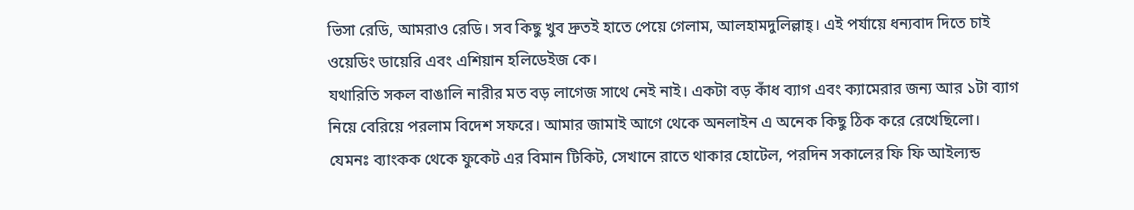ভিসা রেডি, আমরাও রেডি। সব কিছু খুব দ্রুতই হাতে পেয়ে গেলাম, আলহামদুলিল্লাহ্। এই পর্যায়ে ধন্যবাদ দিতে চাই ওয়েডিং ডায়েরি এবং এশিয়ান হলিডেইজ কে।
যথারিতি সকল বাঙালি নারীর মত বড় লাগেজ সাথে নেই নাই। একটা বড় কাঁধ ব্যাগ এবং ক্যামেরার জন্য আর ১টা ব্যাগ নিয়ে বেরিয়ে পরলাম বিদেশ সফরে। আমার জামাই আগে থেকে অনলাইন এ অনেক কিছু ঠিক করে রেখেছিলো। যেমনঃ ব্যাংকক থেকে ফুকেট এর বিমান টিকিট, সেখানে রাতে থাকার হোটেল, পরদিন সকালের ফি ফি আইল্যন্ড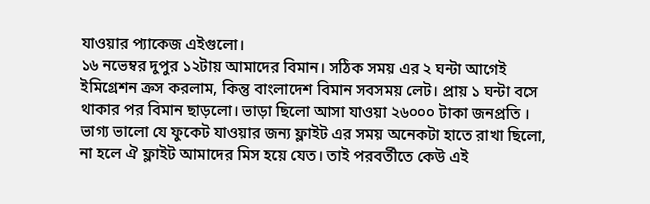যাওয়ার প্যাকেজ এইগুলো।
১৬ নভেম্বর দুপুর ১২টায় আমাদের বিমান। সঠিক সময় এর ২ ঘন্টা আগেই ইমিগ্রেশন ক্রস করলাম, কিন্তু বাংলাদেশ বিমান সবসময় লেট। প্রায় ১ ঘন্টা বসে থাকার পর বিমান ছাড়লো। ভাড়া ছিলো আসা যাওয়া ২৬০০০ টাকা জনপ্রতি । ভাগ্য ভালো যে ফুকেট যাওয়ার জন্য ফ্লাইট এর সময় অনেকটা হাতে রাখা ছিলো, না হলে ঐ ফ্লাইট আমাদের মিস হয়ে যেত। তাই পরবর্তীতে কেউ এই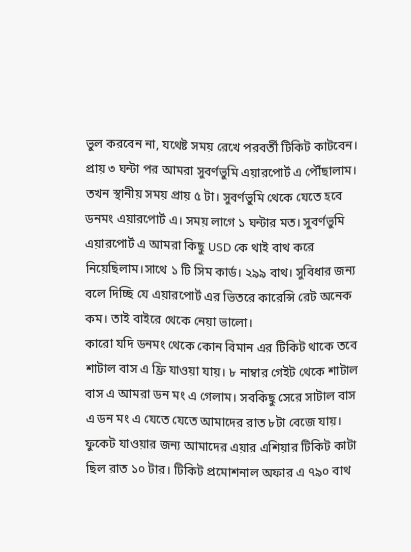ভুল করবেন না, যথেষ্ট সময় রেখে পরবর্তী টিকিট কাটবেন।
প্রায় ৩ ঘন্টা পর আমরা সুবর্ণভুমি এয়ারপোর্ট এ পৌঁছালাম। তখন স্থানীয় সময় প্রায় ৫ টা। সুবর্ণভুমি থেকে যেতে হবে ডনমং এয়ারপোর্ট এ। সময় লাগে ১ ঘন্টার মত। সুবর্ণভুমি এয়ারপোর্ট এ আমরা কিছু USD কে থাই বাথ করে নিয়েছিলাম।সাথে ১ টি সিম কার্ড। ২৯৯ বাথ। সুবিধার জন্য বলে দিচ্ছি যে এয়ারপোর্ট এর ভিতরে কারেন্সি রেট অনেক কম। তাই বাইরে থেকে নেয়া ভালো।
কারো যদি ডনমং থেকে কোন বিমান এর টিকিট থাকে তবে শাটাল বাস এ ফ্রি যাওয়া যায়। ৮ নাম্বার গেইট থেকে শাটাল বাস এ আমরা ডন মং এ গেলাম। সবকিছু সেরে সাটাল বাস এ ডন মং এ যেতে যেতে আমাদের রাত ৮টা বেজে যায়।
ফুকেট যাওয়ার জন্য আমাদের এয়ার এশিয়ার টিকিট কাটা ছিল রাত ১০ টার। টিকিট প্রমোশনাল অফার এ ৭৯০ বাথ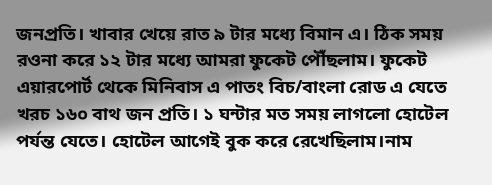জনপ্রতি। খাবার খেয়ে রাত ৯ টার মধ্যে বিমান এ। ঠিক সময় রওনা করে ১২ টার মধ্যে আমরা ফুকেট পৌঁছলাম। ফুকেট এয়ারপোর্ট থেকে মিনিবাস এ পাতং বিচ/বাংলা রোড এ যেতে খরচ ১৬০ বাথ জন প্রতি। ১ ঘন্টার মত সময় লাগলো হোটেল পর্যন্ত যেতে। হোটেল আগেই বুক করে রেখেছিলাম।নাম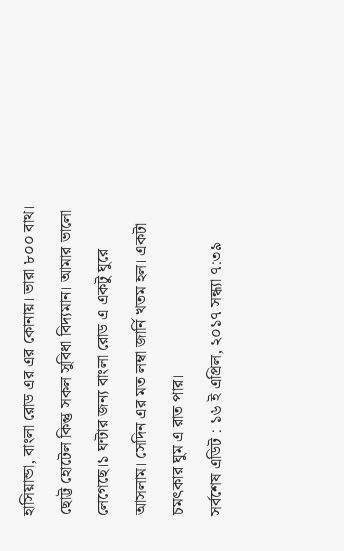হাসিয়ান্ডা, বাংলা রোড এর এর কোনায়। ভারা ৮০০ বাথ। ছোট্ট হোটেল কিন্তু সকল সুবিধা বিদ্যমান। আমার ভালো লেগেছে।১ ঘন্টার জন্য বাংলা রোড এ একটু ঘুরে আসলাম। সেদিন এর মত লম্বা জার্নি খতম হল। একটা চমৎকার ঘুম এ রাত পার।
সর্বশেষ এডিট : ১৬ ই এপ্রিল, ২০১৭ সন্ধ্যা ৭:৩৯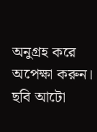অনুগ্রহ করে অপেক্ষা করুন। ছবি আটো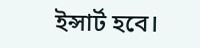ইন্সার্ট হবে।